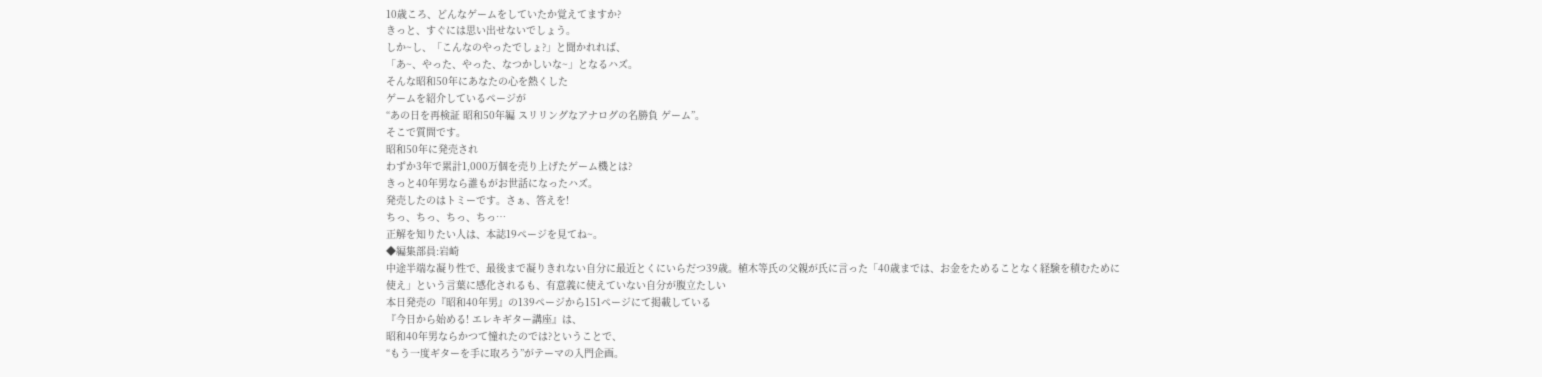10歳ころ、どんなゲームをしていたか覚えてますか?
きっと、すぐには思い出せないでしょう。
しか~し、「こんなのやったでしょ?」と聞かれれば、
「あ~、やった、やった、なつかしいな~」となるハズ。
そんな昭和50年にあなたの心を熱くした
ゲームを紹介しているページが
“あの日を再検証 昭和50年編 スリリングなアナログの名勝負 ゲーム”。
そこで質問です。
昭和50年に発売され
わずか3年で累計1,000万個を売り上げたゲーム機とは?
きっと40年男なら誰もがお世話になったハズ。
発売したのはトミーです。さぁ、答えを!
ちっ、ちっ、ちっ、ちっ…
正解を知りたい人は、本誌19ページを見てね~。
◆編集部員:岩崎
中途半端な凝り性で、最後まで凝りきれない自分に最近とくにいらだつ39歳。植木等氏の父親が氏に言った「40歳までは、お金をためることなく経験を積むために使え」という言葉に感化されるも、有意義に使えていない自分が腹立たしい
本日発売の『昭和40年男』の139ページから151ページにて掲載している
『今日から始める! エレキギター講座』は、
昭和40年男ならかつて憧れたのでは?ということで、
“もう一度ギターを手に取ろう”がテーマの入門企画。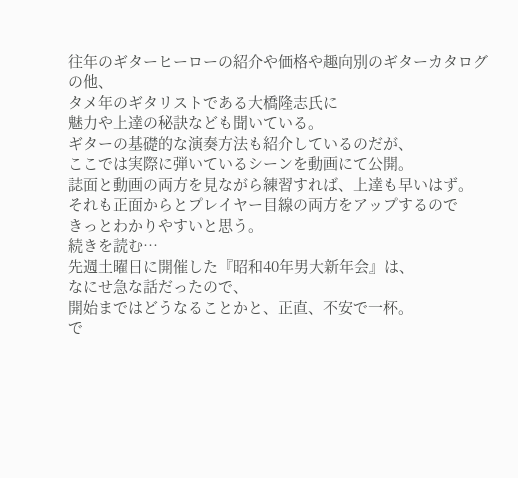往年のギターヒーローの紹介や価格や趣向別のギターカタログの他、
タメ年のギタリストである大橋隆志氏に
魅力や上達の秘訣なども聞いている。
ギターの基礎的な演奏方法も紹介しているのだが、
ここでは実際に弾いているシーンを動画にて公開。
誌面と動画の両方を見ながら練習すれば、上達も早いはず。
それも正面からとプレイヤー目線の両方をアップするので
きっとわかりやすいと思う。
続きを読む…
先週土曜日に開催した『昭和40年男大新年会』は、
なにせ急な話だったので、
開始まではどうなることかと、正直、不安で一杯。
で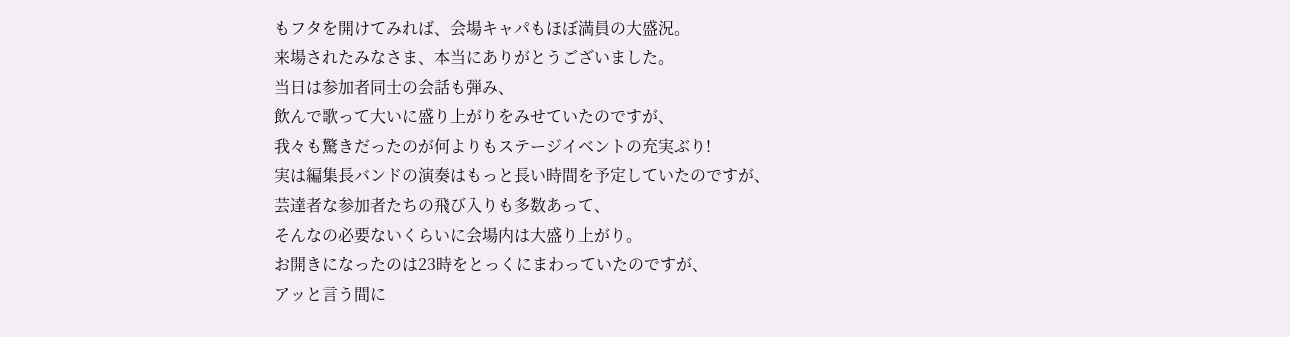もフタを開けてみれば、会場キャパもほぼ満員の大盛況。
来場されたみなさま、本当にありがとうございました。
当日は参加者同士の会話も弾み、
飲んで歌って大いに盛り上がりをみせていたのですが、
我々も驚きだったのが何よりもステージイベントの充実ぶり!
実は編集長バンドの演奏はもっと長い時間を予定していたのですが、
芸達者な参加者たちの飛び入りも多数あって、
そんなの必要ないくらいに会場内は大盛り上がり。
お開きになったのは23時をとっくにまわっていたのですが、
アッと言う間に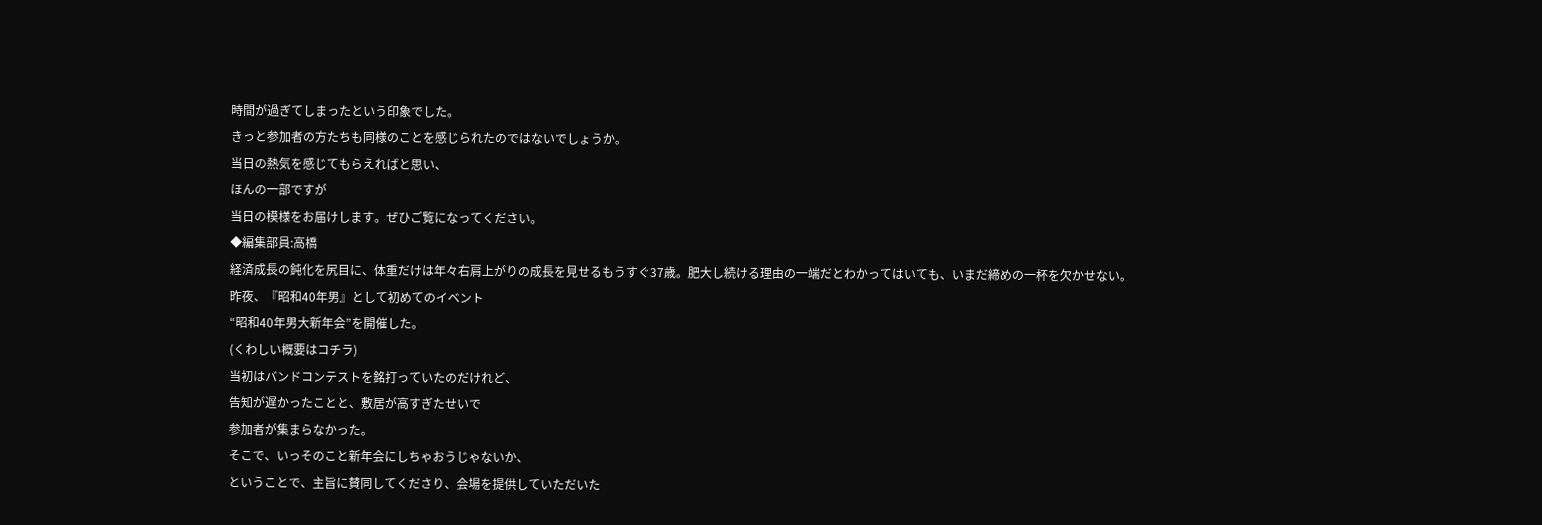時間が過ぎてしまったという印象でした。
きっと参加者の方たちも同様のことを感じられたのではないでしょうか。
当日の熱気を感じてもらえればと思い、
ほんの一部ですが
当日の模様をお届けします。ぜひご覧になってください。
◆編集部員:高橋
経済成長の鈍化を尻目に、体重だけは年々右肩上がりの成長を見せるもうすぐ37歳。肥大し続ける理由の一端だとわかってはいても、いまだ締めの一杯を欠かせない。
昨夜、『昭和40年男』として初めてのイベント
“昭和40年男大新年会”を開催した。
(くわしい概要はコチラ)
当初はバンドコンテストを銘打っていたのだけれど、
告知が遅かったことと、敷居が高すぎたせいで
参加者が集まらなかった。
そこで、いっそのこと新年会にしちゃおうじゃないか、
ということで、主旨に賛同してくださり、会場を提供していただいた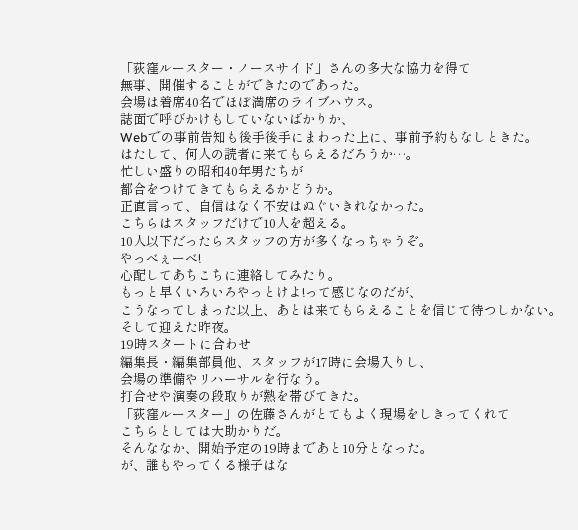「荻窪ルースター・ノースサイド」さんの多大な協力を得て
無事、開催することができたのであった。
会場は着席40名でほぼ満席のライブハウス。
誌面で呼びかけもしていないばかりか、
Webでの事前告知も後手後手にまわった上に、事前予約もなしときた。
はたして、何人の読者に来てもらえるだろうか…。
忙しい盛りの昭和40年男たちが
都合をつけてきてもらえるかどうか。
正直言って、自信はなく不安はぬぐいきれなかった。
こちらはスタッフだけで10人を超える。
10人以下だったらスタッフの方が多くなっちゃうぞ。
やっべぇーべ!
心配してあちこちに連絡してみたり。
もっと早くいろいろやっとけよ!って感じなのだが、
こうなってしまった以上、あとは来てもらえることを信じて待つしかない。
そして迎えた昨夜。
19時スタートに合わせ
編集長・編集部員他、スタッフが17時に会場入りし、
会場の準備やリハーサルを行なう。
打合せや演奏の段取りが熱を帯びてきた。
「荻窪ルースター」の佐藤さんがとてもよく現場をしきってくれて
こちらとしては大助かりだ。
そんななか、開始予定の19時まであと10分となった。
が、誰もやってくる様子はな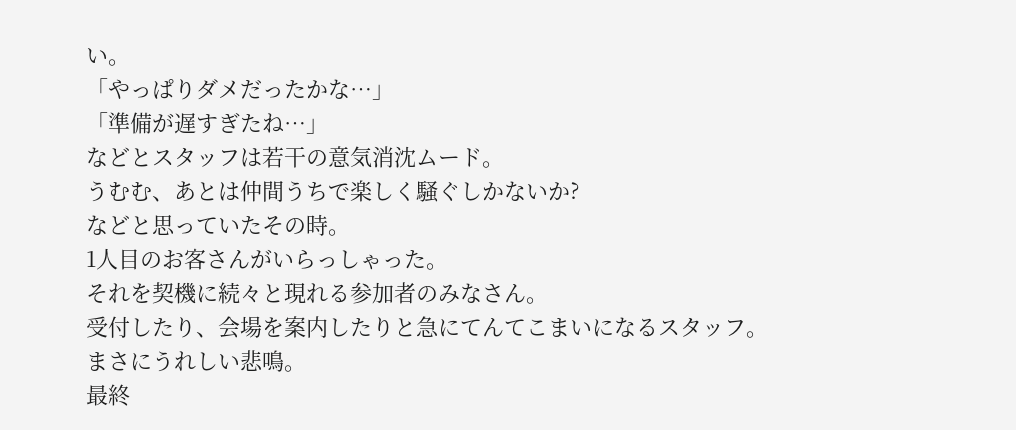い。
「やっぱりダメだったかな…」
「準備が遅すぎたね…」
などとスタッフは若干の意気消沈ムード。
うむむ、あとは仲間うちで楽しく騒ぐしかないか?
などと思っていたその時。
1人目のお客さんがいらっしゃった。
それを契機に続々と現れる参加者のみなさん。
受付したり、会場を案内したりと急にてんてこまいになるスタッフ。
まさにうれしい悲鳴。
最終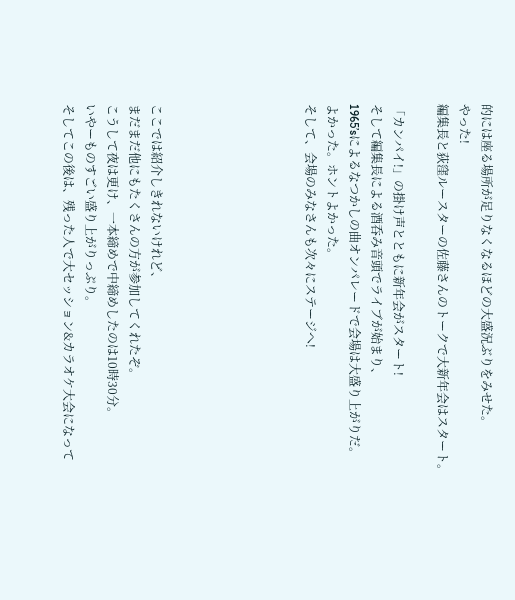的には座る場所が足りなくなるほどの大盛況ぶりをみせた。
やった!
編集長と荻窪ルースターの佐藤さんのトークで大新年会はスタート。

「カンパイ!」の掛け声とともに新年会がスタート!
そして編集長による酒呑み音頭でライブが始まり、
1965’sによるなつかしの曲オンパレードで会場は大盛り上がりだ。
よかった。ホントよかった。
そして、会場のみなさんも次々にステージへ!






ここでは紹介しきれないけれど、
まだまだ他にもたくさんの方が参加してくれたぞ。
こうして夜は更け、一本締めで中締めしたのは10時30分。
いやーものすごい盛り上がりっぷり。
そしてこの後は、残った人で大セッション&カラオケ大会になって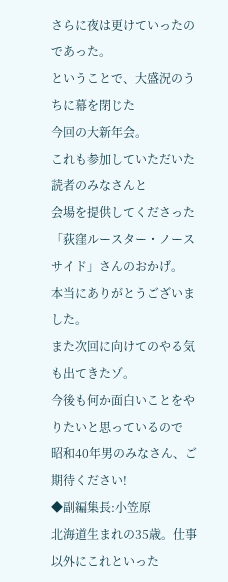さらに夜は更けていったのであった。
ということで、大盛況のうちに幕を閉じた
今回の大新年会。
これも参加していただいた読者のみなさんと
会場を提供してくださった「荻窪ルースター・ノースサイド」さんのおかげ。
本当にありがとうございました。
また次回に向けてのやる気も出てきたゾ。
今後も何か面白いことをやりたいと思っているので
昭和40年男のみなさん、ご期待ください!
◆副編集長:小笠原
北海道生まれの35歳。仕事以外にこれといった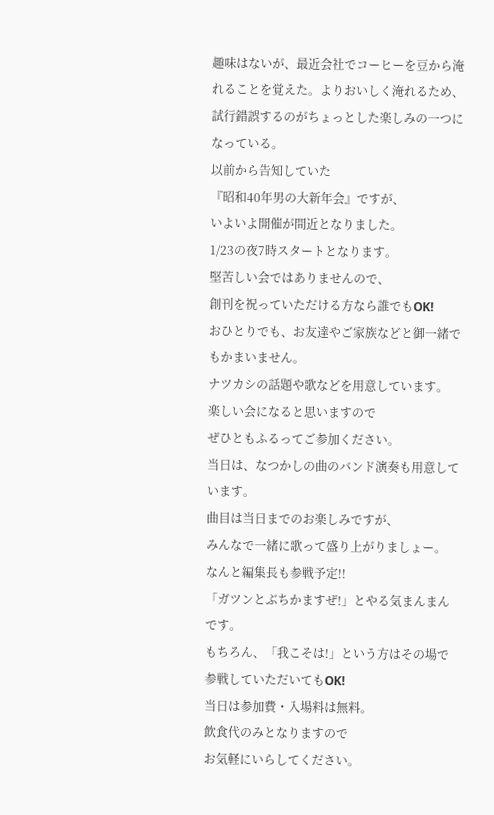趣味はないが、最近会社でコーヒーを豆から淹れることを覚えた。よりおいしく淹れるため、試行錯誤するのがちょっとした楽しみの一つになっている。
以前から告知していた
『昭和40年男の大新年会』ですが、
いよいよ開催が間近となりました。
1/23の夜7時スタートとなります。
堅苦しい会ではありませんので、
創刊を祝っていただける方なら誰でもOK!
おひとりでも、お友達やご家族などと御一緒でもかまいません。
ナツカシの話題や歌などを用意しています。
楽しい会になると思いますので
ぜひともふるってご参加ください。
当日は、なつかしの曲のバンド演奏も用意しています。
曲目は当日までのお楽しみですが、
みんなで一緒に歌って盛り上がりましょー。
なんと編集長も参戦予定!!
「ガツンとぶちかますぜ!」とやる気まんまんです。
もちろん、「我こそは!」という方はその場で参戦していただいてもOK!
当日は参加費・入場料は無料。
飲食代のみとなりますので
お気軽にいらしてください。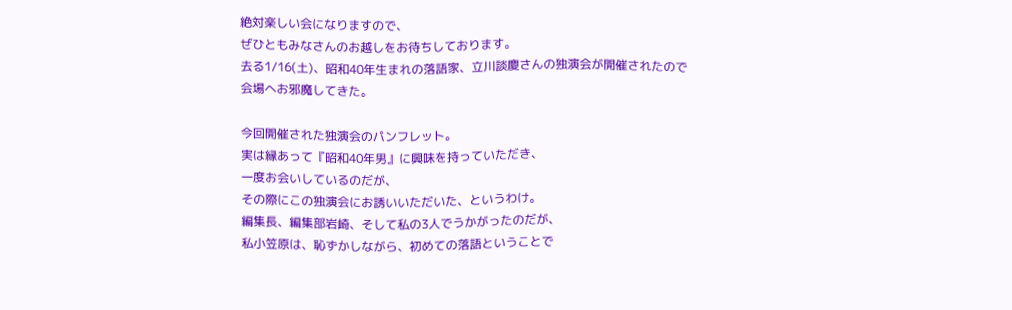絶対楽しい会になりますので、
ぜひともみなさんのお越しをお待ちしております。
去る1/16(土)、昭和40年生まれの落語家、立川談慶さんの独演会が開催されたので
会場へお邪魔してきた。

今回開催された独演会のパンフレット。
実は縁あって『昭和40年男』に興味を持っていただき、
一度お会いしているのだが、
その際にこの独演会にお誘いいただいた、というわけ。
編集長、編集部岩崎、そして私の3人でうかがったのだが、
私小笠原は、恥ずかしながら、初めての落語ということで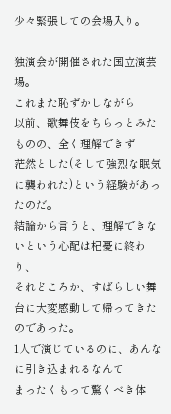少々緊張しての会場入り。

独演会が開催された国立演芸場。
これまた恥ずかしながら
以前、歌舞伎をちらっとみたものの、全く理解できず
茫然とした(そして強烈な眠気に襲われた)という経験があったのだ。
結論から言うと、理解できないという心配は杞憂に終わり、
それどころか、すばらしい舞台に大変感動して帰ってきたのであった。
1人で演じているのに、あんなに引き込まれるなんて
まったくもって驚くべき体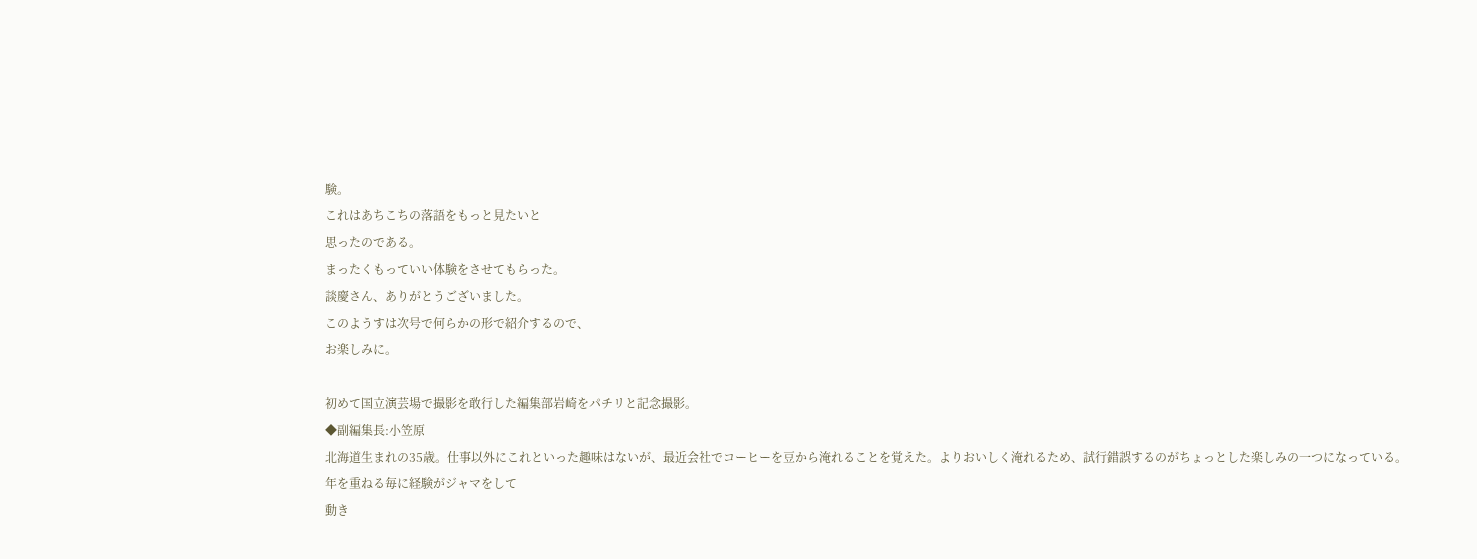験。
これはあちこちの落語をもっと見たいと
思ったのである。
まったくもっていい体験をさせてもらった。
談慶さん、ありがとうございました。
このようすは次号で何らかの形で紹介するので、
お楽しみに。

初めて国立演芸場で撮影を敢行した編集部岩崎をパチリと記念撮影。
◆副編集長:小笠原
北海道生まれの35歳。仕事以外にこれといった趣味はないが、最近会社でコーヒーを豆から淹れることを覚えた。よりおいしく淹れるため、試行錯誤するのがちょっとした楽しみの一つになっている。
年を重ねる毎に経験がジャマをして
動き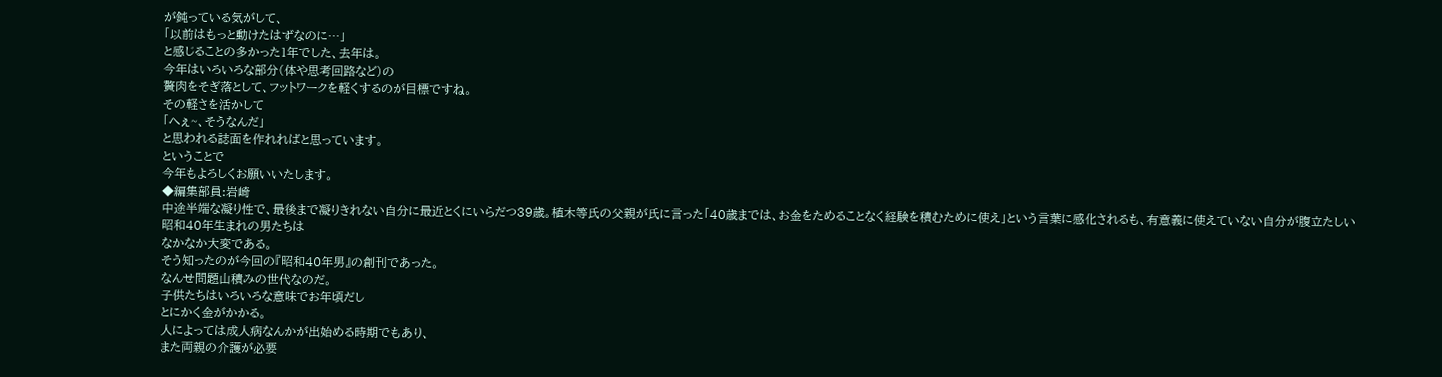が鈍っている気がして、
「以前はもっと動けたはずなのに…」
と感じることの多かった1年でした、去年は。
今年はいろいろな部分(体や思考回路など)の
贅肉をそぎ落として、フットワークを軽くするのが目標ですね。
その軽さを活かして
「へぇ~、そうなんだ」
と思われる誌面を作れればと思っています。
ということで
今年もよろしくお願いいたします。
◆編集部員:岩崎
中途半端な凝り性で、最後まで凝りきれない自分に最近とくにいらだつ39歳。植木等氏の父親が氏に言った「40歳までは、お金をためることなく経験を積むために使え」という言葉に感化されるも、有意義に使えていない自分が腹立たしい
昭和40年生まれの男たちは
なかなか大変である。
そう知ったのが今回の『昭和40年男』の創刊であった。
なんせ問題山積みの世代なのだ。
子供たちはいろいろな意味でお年頃だし
とにかく金がかかる。
人によっては成人病なんかが出始める時期でもあり、
また両親の介護が必要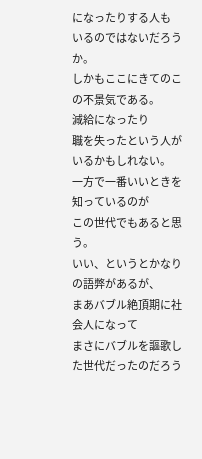になったりする人も
いるのではないだろうか。
しかもここにきてのこの不景気である。
減給になったり
職を失ったという人がいるかもしれない。
一方で一番いいときを知っているのが
この世代でもあると思う。
いい、というとかなりの語弊があるが、
まあバブル絶頂期に社会人になって
まさにバブルを謳歌した世代だったのだろう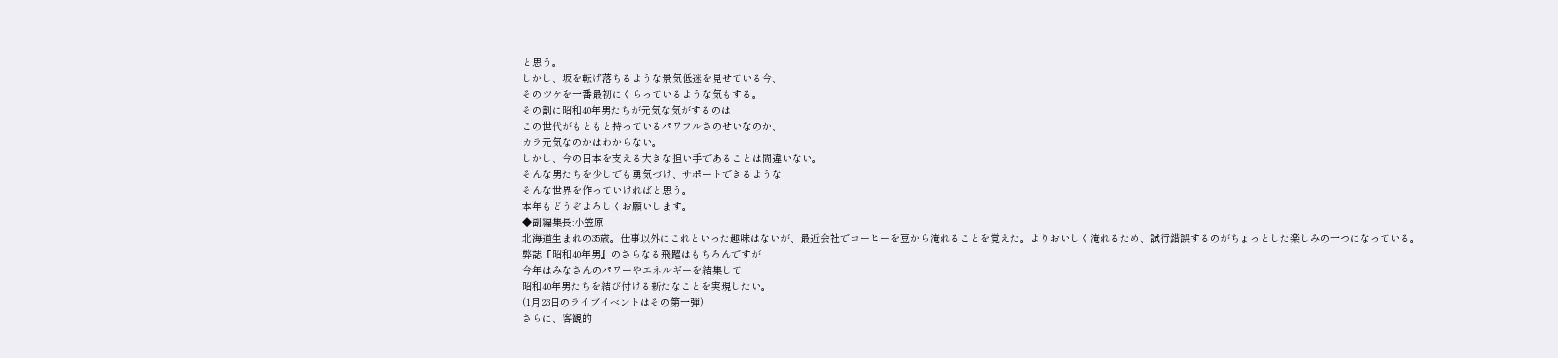と思う。
しかし、坂を転げ落ちるような景気低迷を見せている今、
そのツケを一番最初にくらっているような気もする。
その割に昭和40年男たちが元気な気がするのは
この世代がもともと持っているパワフルさのせいなのか、
カラ元気なのかはわからない。
しかし、今の日本を支える大きな担い手であることは間違いない。
そんな男たちを少しでも勇気づけ、サポートできるような
そんな世界を作っていければと思う。
本年もどうぞよろしくお願いします。
◆副編集長:小笠原
北海道生まれの35歳。仕事以外にこれといった趣味はないが、最近会社でコーヒーを豆から淹れることを覚えた。よりおいしく淹れるため、試行錯誤するのがちょっとした楽しみの一つになっている。
弊誌『昭和40年男』のさらなる飛躍はもちろんですが
今年はみなさんのパワーやエネルギーを結集して
昭和40年男たちを結び付ける新たなことを実現したい。
(1月23日のライブイベントはその第一弾)
さらに、客観的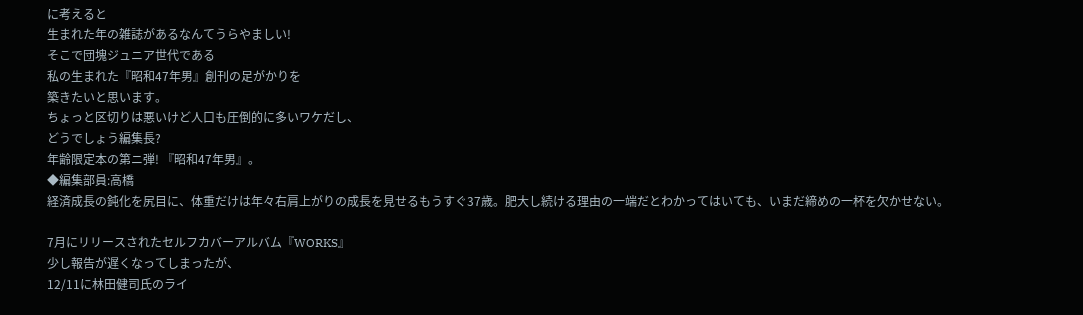に考えると
生まれた年の雑誌があるなんてうらやましい!
そこで団塊ジュニア世代である
私の生まれた『昭和47年男』創刊の足がかりを
築きたいと思います。
ちょっと区切りは悪いけど人口も圧倒的に多いワケだし、
どうでしょう編集長?
年齢限定本の第ニ弾! 『昭和47年男』。
◆編集部員:高橋
経済成長の鈍化を尻目に、体重だけは年々右肩上がりの成長を見せるもうすぐ37歳。肥大し続ける理由の一端だとわかってはいても、いまだ締めの一杯を欠かせない。

7月にリリースされたセルフカバーアルバム『WORKS』
少し報告が遅くなってしまったが、
12/11に林田健司氏のライ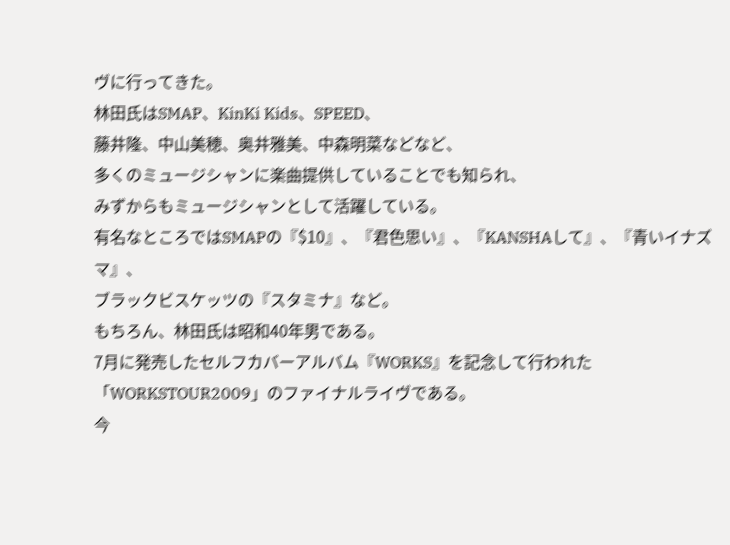ヴに行ってきた。
林田氏はSMAP、KinKi Kids、SPEED、
藤井隆、中山美穂、奥井雅美、中森明菜などなど、
多くのミュージシャンに楽曲提供していることでも知られ、
みずからもミュージシャンとして活躍している。
有名なところではSMAPの『$10』、『君色思い』、『KANSHAして』、『青いイナズマ』、
ブラックビスケッツの『スタミナ』など。
もちろん、林田氏は昭和40年男である。
7月に発売したセルフカバーアルバム『WORKS』を記念して行われた
「WORKSTOUR2009」のファイナルライヴである。
今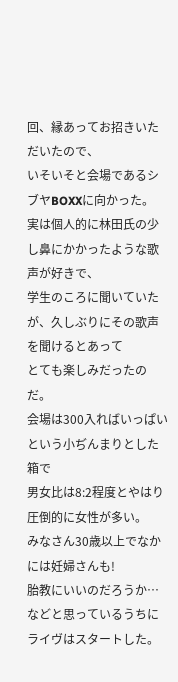回、縁あってお招きいただいたので、
いそいそと会場であるシブヤBOXXに向かった。
実は個人的に林田氏の少し鼻にかかったような歌声が好きで、
学生のころに聞いていたが、久しぶりにその歌声を聞けるとあって
とても楽しみだったのだ。
会場は300入ればいっぱいという小ぢんまりとした箱で
男女比は8:2程度とやはり圧倒的に女性が多い。
みなさん30歳以上でなかには妊婦さんも!
胎教にいいのだろうか…などと思っているうちにライヴはスタートした。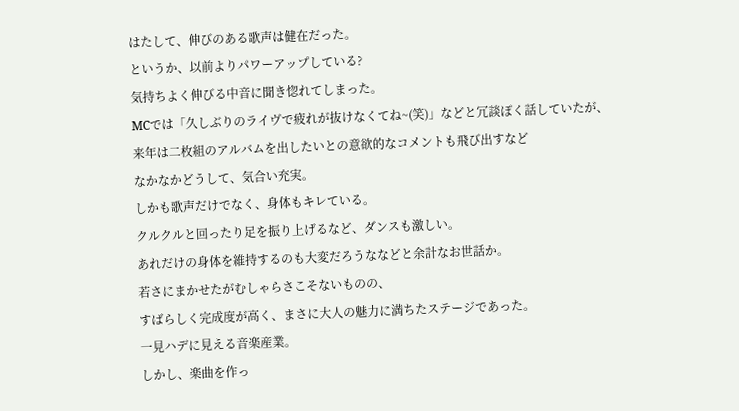はたして、伸びのある歌声は健在だった。
というか、以前よりパワーアップしている?
気持ちよく伸びる中音に聞き惚れてしまった。
MCでは「久しぶりのライヴで疲れが抜けなくてね~(笑)」などと冗談ぽく話していたが、
来年は二枚組のアルバムを出したいとの意欲的なコメントも飛び出すなど
なかなかどうして、気合い充実。
しかも歌声だけでなく、身体もキレている。
クルクルと回ったり足を振り上げるなど、ダンスも激しい。
あれだけの身体を維持するのも大変だろうななどと余計なお世話か。
若さにまかせたがむしゃらさこそないものの、
すばらしく完成度が高く、まさに大人の魅力に満ちたステージであった。
一見ハデに見える音楽産業。
しかし、楽曲を作っ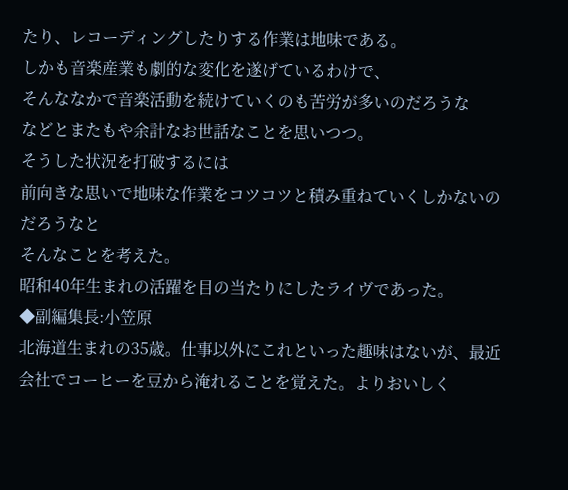たり、レコーディングしたりする作業は地味である。
しかも音楽産業も劇的な変化を遂げているわけで、
そんななかで音楽活動を続けていくのも苦労が多いのだろうな
などとまたもや余計なお世話なことを思いつつ。
そうした状況を打破するには
前向きな思いで地味な作業をコツコツと積み重ねていくしかないのだろうなと
そんなことを考えた。
昭和40年生まれの活躍を目の当たりにしたライヴであった。
◆副編集長:小笠原
北海道生まれの35歳。仕事以外にこれといった趣味はないが、最近会社でコーヒーを豆から淹れることを覚えた。よりおいしく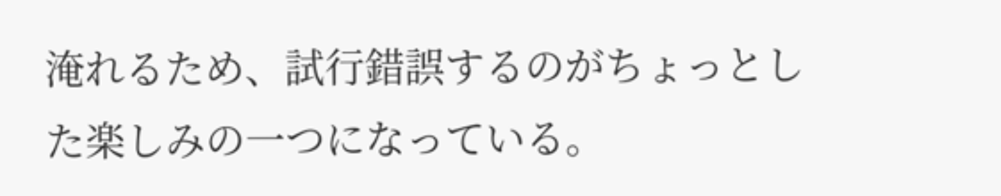淹れるため、試行錯誤するのがちょっとした楽しみの一つになっている。